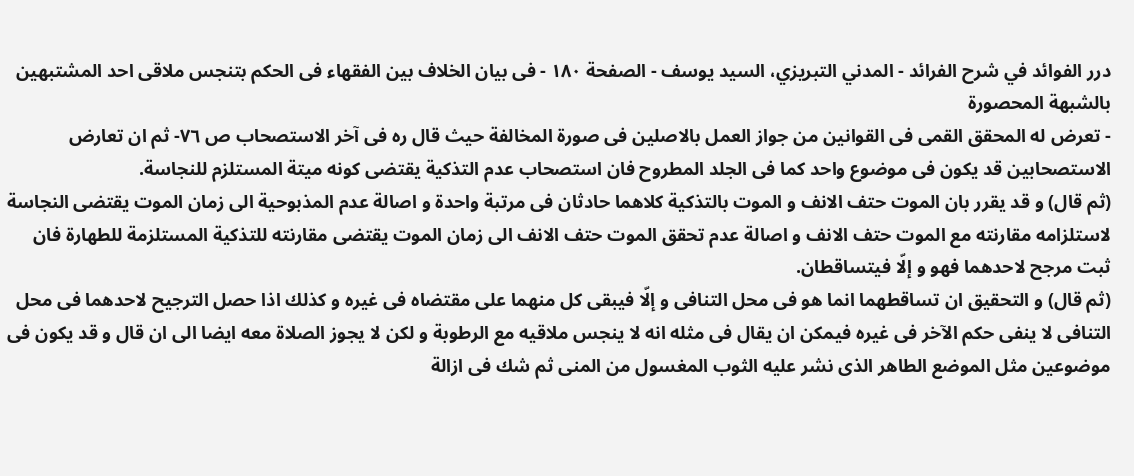درر الفوائد في شرح الفرائد - المدني التبريزي، السيد يوسف - الصفحة ١٨٠ - فى بيان الخلاف بين الفقهاء فى الحكم بتنجس ملاقى احد المشتبهين بالشبهة المحصورة
- تعرض له المحقق القمى فى القوانين من جواز العمل بالاصلين فى صورة المخالفة حيث قال ره فى آخر الاستصحاب ص ٧٦- ثم ان تعارض الاستصحابين قد يكون فى موضوع واحد كما فى الجلد المطروح فان استصحاب عدم التذكية يقتضى كونه ميتة المستلزم للنجاسة.
(ثم قال) و قد يقرر بان الموت حتف الانف و الموت بالتذكية كلاهما حادثان فى مرتبة واحدة و اصالة عدم المذبوحية الى زمان الموت يقتضى النجاسة لاستلزامه مقارنته مع الموت حتف الانف و اصالة عدم تحقق الموت حتف الانف الى زمان الموت يقتضى مقارنته للتذكية المستلزمة للطهارة فان ثبت مرجح لاحدهما فهو و إلّا فيتساقطان.
(ثم قال) و التحقيق ان تساقطهما انما هو فى محل التنافى و إلّا فيبقى كل منهما على مقتضاه فى غيره و كذلك اذا حصل الترجيح لاحدهما فى محل التنافى لا ينفى حكم الآخر فى غيره فيمكن ان يقال فى مثله انه لا ينجس ملاقيه مع الرطوبة و لكن لا يجوز الصلاة معه ايضا الى ان قال و قد يكون فى موضوعين مثل الموضع الطاهر الذى نشر عليه الثوب المغسول من المنى ثم شك فى ازالة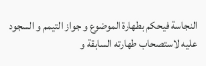النجاسة فيحكم بطهارة الموضوع و جواز التيمم و السجود عليه لاستصحاب طهارته السابقة و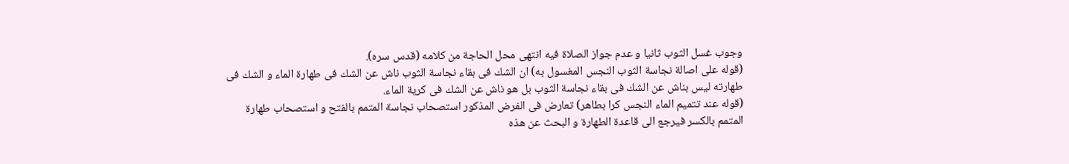وجوب غسل الثوب ثانيا و عدم جواز الصلاة فيه انتهى محل الحاجة من كلامه (قدس سره).
(قوله على اصالة نجاسة الثوب النجس المغسول به) ان الشك فى بقاء نجاسة الثوب ناش عن الشك فى طهارة الماء و الشك فى طهارته ليس بناش عن الشك فى بقاء نجاسة الثوب بل هو ناش عن الشك فى كرية الماء.
(قوله عند تتميم الماء النجس كرا بطاهر) تعارض فى الفرض المذكور استصحاب نجاسة المتمم بالفتح و استصحاب طهارة المتمم بالكسر فيرجع الى قاعدة الطهارة و البحث عن هذه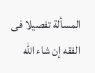المسألة تفصيلا فى الفقه إن شاء اللّه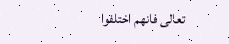تعالى فانهم اختلفوا